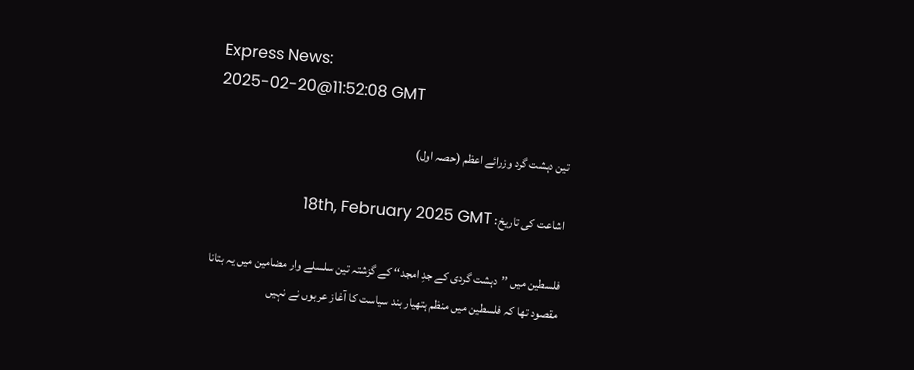Express News:
2025-02-20@11:52:08 GMT

تین دہشت گرد وزرائے اعظم (حصہ اول)

اشاعت کی تاریخ: 18th, February 2025 GMT

فلسطین میں ’’دہشت گردی کے جدِ امجد‘‘ کے گزشتہ تین سلسلے وار مضامین میں یہ بتانا مقصود تھا کہ فلسطین میں منظم ہتھیار بند سیاست کا آغاز عربوں نے نہیں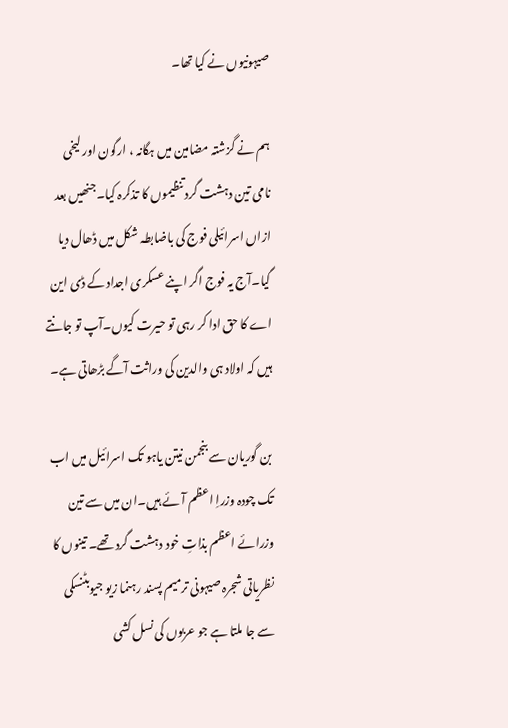صیہونیوں نے کیا تھا۔

ہم نے گزشتہ مضامین میں ہگانہ ، ارگون اور لیخی نامی تین دہشت گرد تنظیموں کا تذکرہ کیا۔جنھیں بعد ازاں اسرائیلی فوج کی باضابطہ شکل میں ڈھال دیا گیا۔آج یہ فوج اگر اپنے عسکری اجداد کے ڈی این اے کا حق ادا کر رہی تو حیرت کیوں۔آپ تو جانتے ہیں کہ اولاد ہی والدین کی وراثت آگے بڑھاتی ہے۔

بن گوریان سے بنجمن نیتن یاہو تک اسرائیل میں اب تک چودہ وزراِ اعظم آئے ہیں۔ان میں سے تین وزرائے اعظم بذاتِ خود دہشت گرد تھے۔ تینوں کا نظریاتی شجرہ صیہونی ترمیم پسند رہنما زیو جیوبٹنسکی سے جا ملتا ہے جو عربوں کی نسل کشی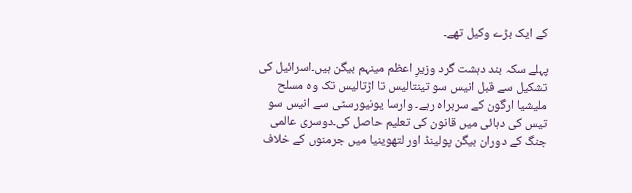کے ایک بڑے وکیل تھے۔

پہلے سکہ بند دہشت گرد وزیرِ اعظم مینہم بیگن ہیں۔اسرائیل کی تشکیل سے قبل انیس سو تینتالیس تا اڑتالیس تک وہ مسلح ملیشیا ارگون کے سربراہ رہے۔ وارسا یونیورسٹی سے انیس سو تیس کی دہائی میں قانون کی تعلیم حاصل کی۔دوسری عالمی جنگ کے دوران بیگن پولینڈ اور لتھوینیا میں جرمنوں کے خلاف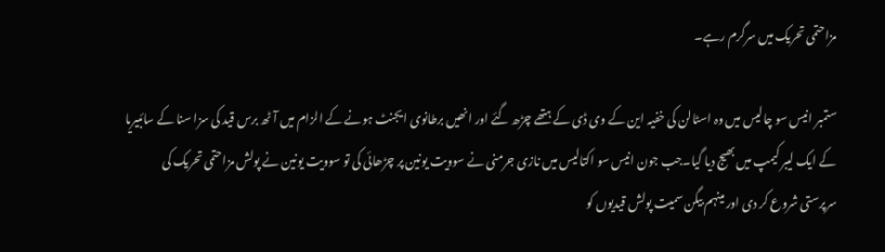مزاحتمی تحریک میں سرگرم رہے۔

ستمبر انیس سو چالیس میں وہ اسٹالن کی خفیہ این کے وی ڈی کے ہتھے چڑھ گئے اور انھیں برطانوی ایجنٹ ہونے کے الزام میں آٹھ برس قید کی سزا سنا کے سائبیریا کے ایک لیبر کیمپ میں بھیج دیا گیا۔جب جون انیس سو اکتالیس میں نازی جرمنی نے سوویت یونین پر چڑھائی کی تو سوویت یونین نے پولش مزاحتمی تحریک کی سرپرستی شروع کر دی اور مینہم بیگن سمیت پولش قیدیوں کو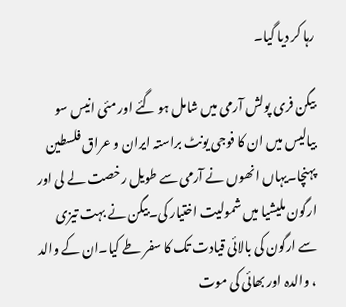رہا کر دیا گیا۔

بیگن فری پولش آرمی میں شامل ہو گئے اور مئی انیس سو بیالیس میں ان کا فوجی یونٹ براستہ ایران و عراق فلسطین پہنچا۔یہاں انھوں نے آرمی سے طویل رخصت لے لی اور ارگون ملیشیا میں شمولیت اختیار کی۔بیگن نے بہت تیزی سے ارگون کی بالائی قیادت تک کا سفر طے کیا۔ان کے والد ، والدہ اور بھائی کی موت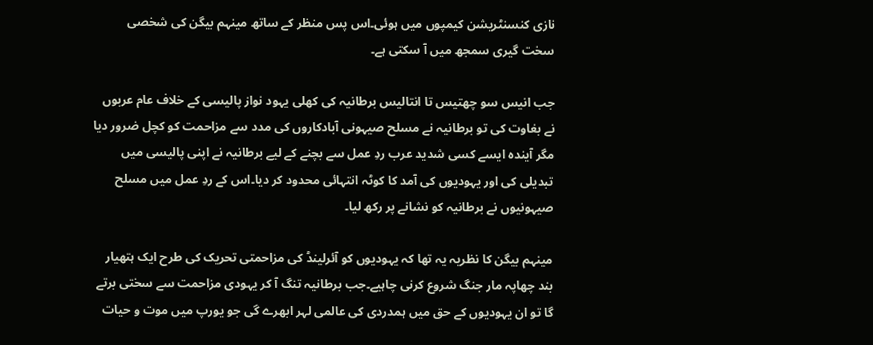نازی کنسنٹریشن کیمپوں میں ہوئی۔اس پس منظر کے ساتھ مینہم بیگن کی شخصی سخت گیری سمجھ میں آ سکتی ہے۔

جب انیس سو چھتیس تا انتالیس برطانیہ کی کھلی یہود نواز پالیسی کے خلاف عام عربوں نے بغاوت کی تو برطانیہ نے مسلح صیہونی آبادکاروں کی مدد سے مزاحمت کو کچل ضرور دیا مگر آیندہ ایسے کسی شدید عرب ردِ عمل سے بچنے کے لیے برطانیہ نے اپنی پالیسی میں تبدیلی کی اور یہودیوں کی آمد کا کوٹہ انتہائی محدود کر دیا۔اس کے ردِ عمل میں مسلح صیہونیوں نے برطانیہ کو نشانے پر رکھ لیا۔

مینہم بیگن کا نظریہ یہ تھا کہ یہودیوں کو آئرلینڈ کی مزاحمتی تحریک کی طرح ایک ہتھیار بند چھاپہ مار جنگ شروع کرنی چاہیے۔جب برطانیہ تنگ آ کر یہودی مزاحمت سے سختی برتے گا تو ان یہودیوں کے حق میں ہمدردی کی عالمی لہر ابھرے گی جو یورپ میں موت و حیات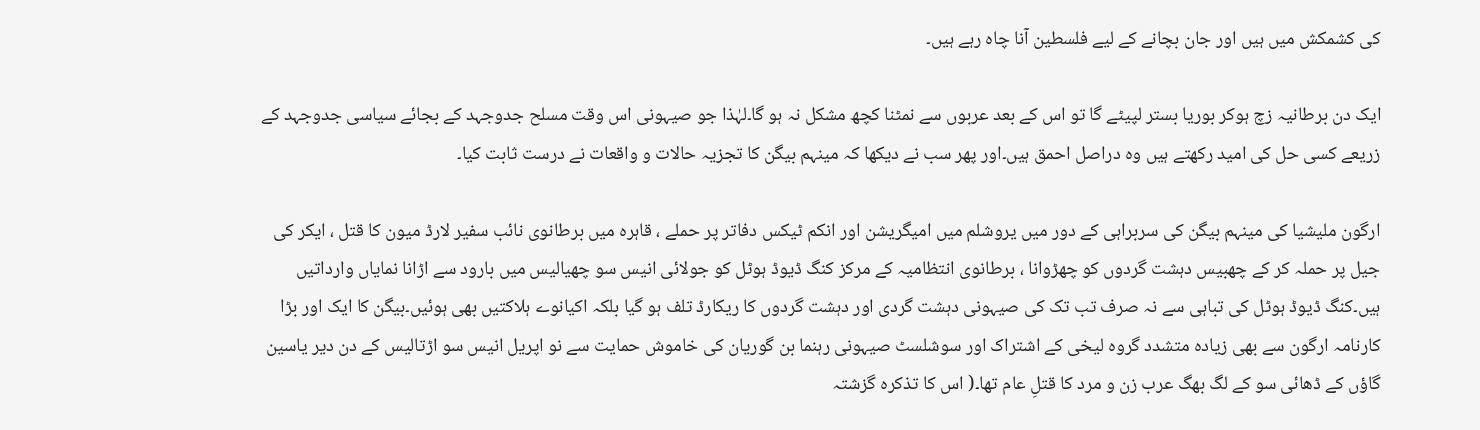کی کشمکش میں ہیں اور جان بچانے کے لیے فلسطین آنا چاہ رہے ہیں۔

ایک دن برطانیہ زچ ہوکر بوریا بستر لپیٹے گا تو اس کے بعد عربوں سے نمٹنا کچھ مشکل نہ ہو گا۔لہٰذا جو صیہونی اس وقت مسلح جدوجہد کے بجائے سیاسی جدوجہد کے زریعے کسی حل کی امید رکھتے ہیں وہ دراصل احمق ہیں۔اور پھر سب نے دیکھا کہ مینہم بیگن کا تجزیہ حالات و واقعات نے درست ثابت کیا۔

ارگون ملیشیا کی مینہم بیگن کی سربراہی کے دور میں یروشلم میں امیگریشن اور انکم ٹیکس دفاتر پر حملے ، قاہرہ میں برطانوی نائب سفیر لارڈ میون کا قتل ، ایکر کی جیل پر حملہ کر کے چھبیس دہشت گردوں کو چھڑوانا ، برطانوی انتظامیہ کے مرکز کنگ ڈیوڈ ہوٹل کو جولائی انیس سو چھیالیس میں بارود سے اڑانا نمایاں وارداتیں ہیں۔کنگ ڈیوڈ ہوٹل کی تباہی سے نہ صرف تب تک کی صیہونی دہشت گردی اور دہشت گردوں کا ریکارڈ تلف ہو گیا بلکہ اکیانوے ہلاکتیں بھی ہوئیں۔بیگن کا ایک اور بڑا کارنامہ ارگون سے بھی زیادہ متشدد گروہ لیخی کے اشتراک اور سوشلسٹ صیہونی رہنما بن گوریان کی خاموش حمایت سے نو اپریل انیس سو اڑتالیس کے دن دیر یاسین گاؤں کے ڈھائی سو کے لگ بھگ عرب زن و مرد کا قتلِ عام تھا۔( اس کا تذکرہ گزشتہ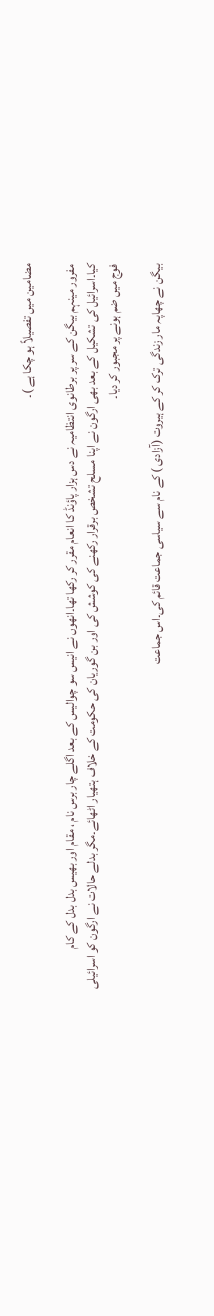مضامین میں تفصیلاً ہو چکا ہے )۔

مفرور مینہم بیگن کے سر پر برطانوی انتظامیہ نے دس ہزار پاؤنڈ کا انعام مقرر کر رکھا تھا۔انھوں نے انیس سو چوالیس کے بعد اگلے چار برس نام ، مقام اور بھیس بدل بدل کے کام کیا۔اسرائیل کی تشکیل کے بعد بھی ارگون نے اپنا مسلح تشخص برقرار رکھنے کی کوشش کی اور بن گوریان کی حکومت کے خلاف ہتھیار اٹھائے۔مگر بدلے حالات نے ارگون کو اسرائیلی فوج میں ضم ہونے پر مجبور کر دیا۔

بیگن نے چھاپہ مار زندگی ترک کر کے ہیروت (آزادی ) کے نام سے سیاسی جماعت قائم کی۔اس جماعت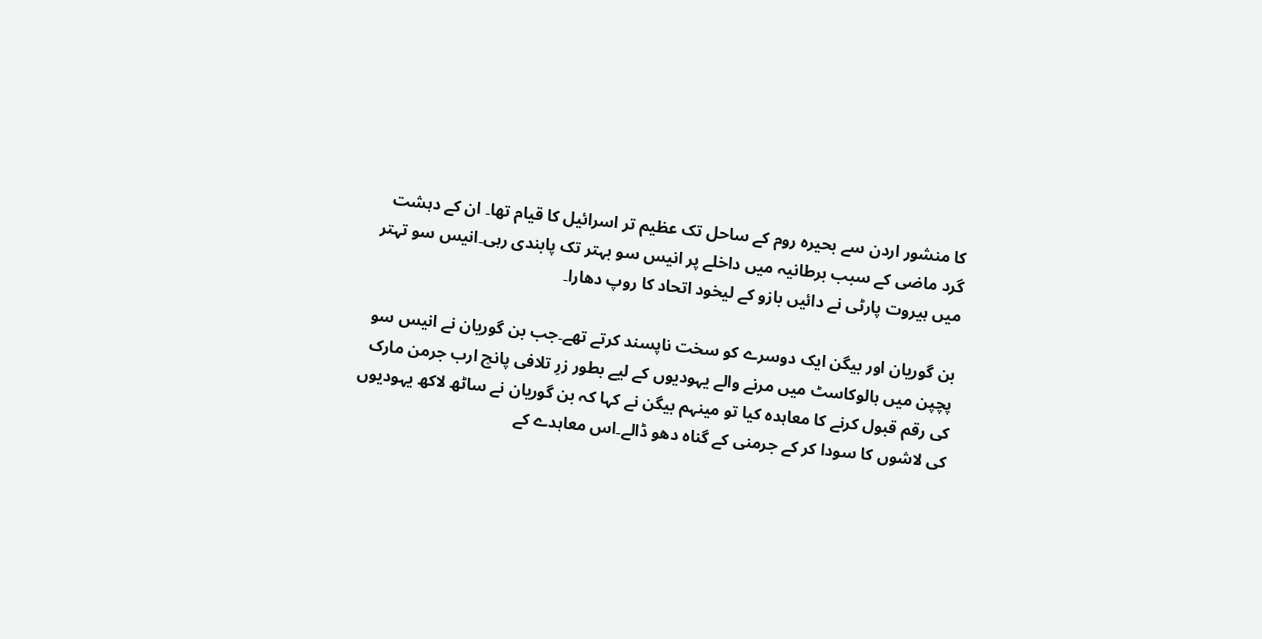کا منشور اردن سے بحیرہ روم کے ساحل تک عظیم تر اسرائیل کا قیام تھا۔ ان کے دہشت گرد ماضی کے سبب برطانیہ میں داخلے پر انیس سو بہتر تک پابندی رہی۔انیس سو تہتر میں ہیروت پارٹی نے دائیں بازو کے لیخود اتحاد کا روپ دھارا۔

بن گوریان اور بیگن ایک دوسرے کو سخت ناپسند کرتے تھے۔جب بن گوریان نے انیس سو پچپن میں ہالوکاسٹ میں مرنے والے یہودیوں کے لیے بطور زرِ تلافی پانچ ارب جرمن مارک کی رقم قبول کرنے کا معاہدہ کیا تو مینہم بیگن نے کہا کہ بن گوریان نے ساٹھ لاکھ یہودیوں کی لاشوں کا سودا کر کے جرمنی کے گناہ دھو ڈالے۔اس معاہدے کے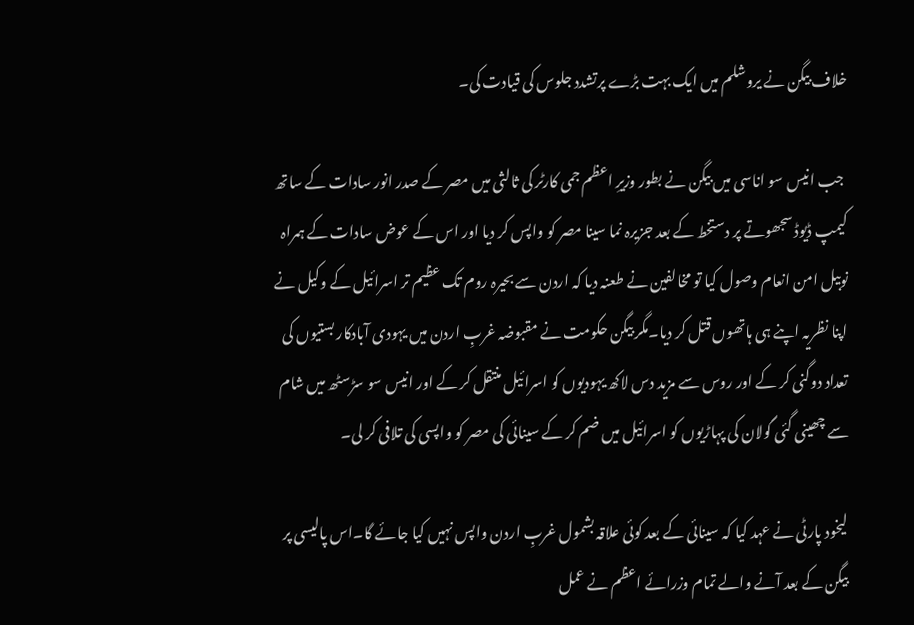خلاف بیگن نے یروشلم میں ایک بہت بڑے پرتشدد جلوس کی قیادت کی۔

 جب انیس سو اناسی میں بیگن نے بطور وزیرِ اعظم جمی کارٹر کی ثالثی میں مصر کے صدر انور سادات کے ساتھ کیمپ ڈیوڈ سجھوتے پر دستخط کے بعد جزیرہ نما سینا مصر کو واپس کر دیا اور اس کے عوض سادات کے ہمراہ نوبیل امن انعام وصول کیا تو مخالفین نے طعنہ دیا کہ اردن سے بحیرہ روم تک عظیم تر اسرائیل کے وکیل نے اپنا نظریہ اپنے ہی ہاتھوں قتل کر دیا۔مگر بیگن حکومت نے مقبوضہ غربِ اردن میں یہودی آبادکار بستیوں کی تعداد دوگنی کر کے اور روس سے مزید دس لاکھ یہودیوں کو اسرائیل منتقل کر کے اور انیس سو سڑسٹھ میں شام سے چھینی گئی گولان کی پہاڑیوں کو اسرائیل میں ضم کر کے سینائی کی مصر کو واپسی کی تلافی کر لی۔

لیخود پارٹی نے عہد کیا کہ سینائی کے بعد کوئی علاقہ بشمول غربِ اردن واپس نہیں کیا جائے گا۔اس پالیسی پر بیگن کے بعد آنے والے تمام وزرائے اعظم نے عمل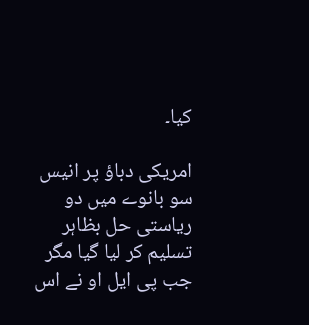کیا۔

امریکی دباؤ پر انیس سو بانوے میں دو ریاستی حل بظاہر تسلیم کر لیا گیا مگر جب پی ایل او نے اس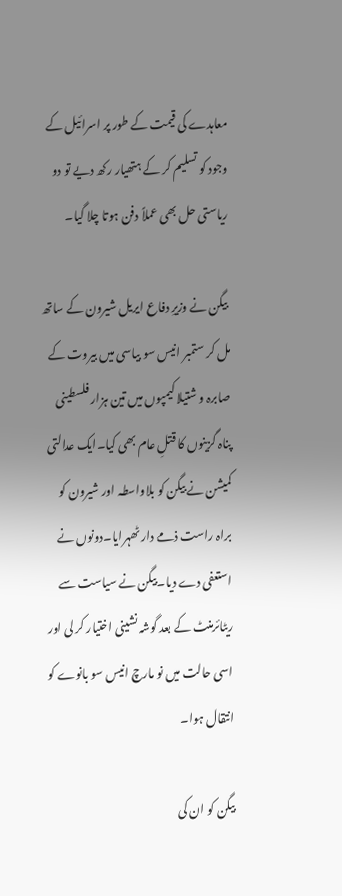معاہدے کی قیمت کے طور پر اسرائیل کے وجود کو تسلیم کر کے ہتھیار رکھ دیے تو دو ریاستی حل بھی عملاً دفن ہوتا چلا گیا۔

 بیگن نے وزیرِ دفاع ایریل شیرون کے ساتھ مل کر ستمبر انیس سو بیاسی میں بیروت کے صابرہ و شتیلا کیمپوں میں تین ہزار فلسطینی پناہ گزینوں کا قتلِ عام بھی کیا۔ایک عدالتی کمیشن نے بیگن کو بلاواسطہ اور شیرون کو براہ راست ذمے دار ٹھہرایا۔دونوں نے استعفی دے دیا۔بیگن نے سیاست سے ریٹائرمنٹ کے بعد گوشہ نشینی اختیار کر لی اور اسی حالت میں نو مارچ انیس سو بانوے کو انتقال ہوا۔

بیگن کو ان کی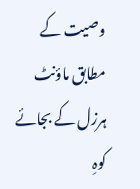وصیت کے مطابق ماؤنٹ ہرزل کے بجائے کوہِ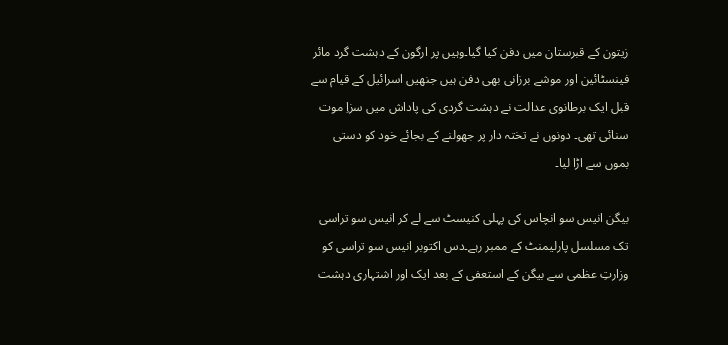زیتون کے قبرستان میں دفن کیا گیا۔وہیں پر ارگون کے دہشت گرد مائر فینسٹائین اور موشے برزانی بھی دفن ہیں جنھیں اسرائیل کے قیام سے قبل ایک برطانوی عدالت نے دہشت گردی کی پاداش میں سزاِ موت سنائی تھی۔ دونوں نے تختہ دار پر جھولنے کے بجائے خود کو دستی بموں سے اڑا لیا۔

بیگن انیس سو انچاس کی پہلی کنیسٹ سے لے کر انیس سو تراسی تک مسلسل پارلیمنٹ کے ممبر رہے۔دس اکتوبر انیس سو تراسی کو وزارتِ عظمی سے بیگن کے استعفی کے بعد ایک اور اشتہاری دہشت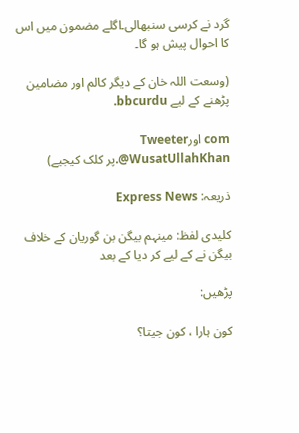گرد نے کرسی سنبھالی۔اگلے مضمون میں اس کا احوال پیش ہو گا۔

(وسعت اللہ خان کے دیگر کالم اور مضامین پڑھنے کے لیے bbcurdu.

com اورTweeter @WusatUllahKhan.پر کلک کیجیے)

ذریعہ: Express News

کلیدی لفظ: مینہم بیگن بن گوریان کے خلاف بیگن نے کے لیے کر دیا کے بعد

پڑھیں:

کون ہارا ، کون جیتا؟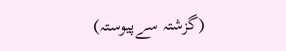(گزشتہ سےپیوستہ)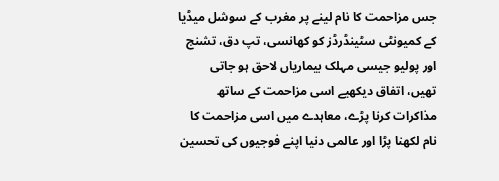جس مزاحمت کا نام لینے پر مغرب کے سوشل میڈیا کے کمیونٹی سٹینڈرڈز کو کھانسی، تپ دق، تشنج اور پولیو جیسی مہلک بیماریاں لاحق ہو جاتی تھیں، اتفاق دیکھیے اسی مزاحمت کے ساتھ مذاکرات کرنا پڑے، معاہدے میں اسی مزاحمت کا نام لکھنا پڑا اور عالمی دنیا اپنے فوجیوں کی تحسین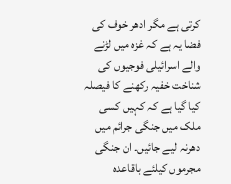کرتی ہے مگر ادھر خوف کی فضا یہ ہے کہ غزہ میں لڑنے والے اسرائیلی فوجیوں کی شناخت خفیہ رکھنے کا فیصلہ کیا گیا ہے کہ کہیں کسی ملک میں جنگی جرائم میں دھرنہ لیے جائیں۔ ان جنگی مجرموں کیلئے باقاعدہ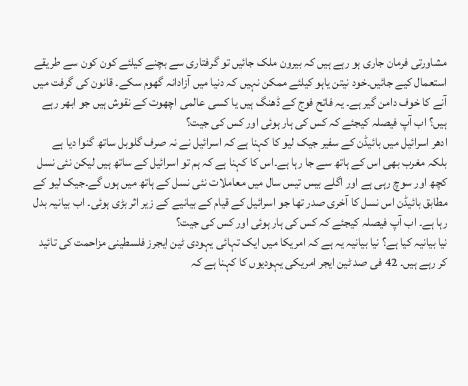مشاورتی فرمان جاری ہو رہے ہیں کہ بیرون ملک جائیں تو گرفتاری سے بچنے کیلئے کون کون سے طریقے استعمال کیے جائیں۔خود نیتن یاہو کیلئے ممکن نہیں کہ دنیا میں آزادانہ گھوم سکے۔ قانون کی گرفت میں آنے کا خوف دامن گیر ہے۔ یہ فاتح فوج کے ڈھنگ ہیں یا کسی عالمی اچھوت کے نقوش ہیں جو ابھر رہے ہیں؟ اب آپ فیصلہ کیجئے کہ کس کی ہار ہوئی اور کس کی جیت؟
ادھر اسرائیل میں بائیڈن کے سفیر جیک لیو کا کہنا ہے کہ اسرائیل نے نہ صرف گلوبل ساتھ گنوا دیا ہے بلکہ مغرب بھی اس کے ہاتھ سے جا رہا ہے۔اس کا کہنا ہے کہ ہم تو اسرائیل کے ساتھ ہیں لیکن نئی نسل کچھ اور سوچ رہی ہے اور اگلے بیس تیس سال میں معاملات نئی نسل کے ہاتھ میں ہوں گے۔جیک لیو کے مطابق بائیڈن اس نسل کا آخری صدر تھا جو اسرائیل کے قیام کے بیانیے کے زیر اثر بڑی ہوئی۔ اب بیانیہ بدل رہا ہے۔ اب آپ فیصلہ کیجئے کہ کس کی ہار ہوئی اور کس کی جیت؟
نیا بیانیہ کیا ہے؟ نیا بیانیہ یہ ہے کہ امریکا میں ایک تہائی یہودی ٹین ایجرز فلسطینی مزاحمت کی تائید کر رہے ہیں۔ 42 فی صد ٹین ایجر امریکی یہودیوں کا کہنا ہے کہ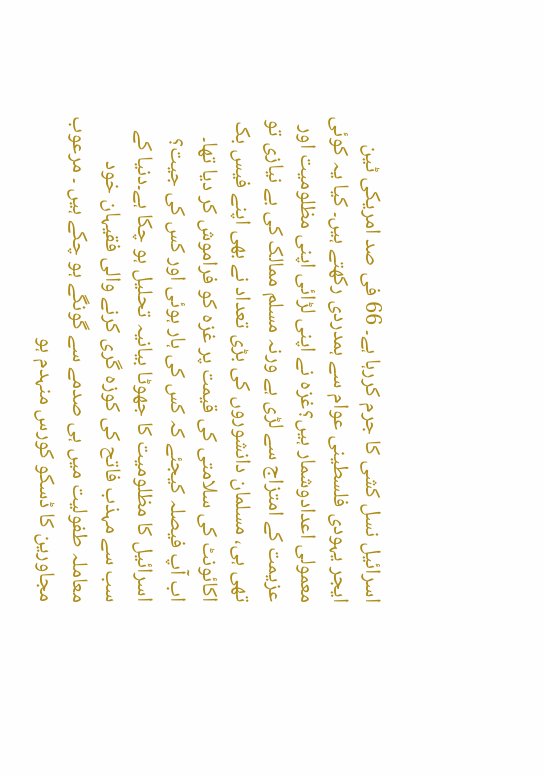اسرائیل نسل کشی کا جرم کررہا ہے۔ 66 فی صد امریکی ٹین ایجر یہودی فلسطینی عوام سے ہمدردی رکھتے ہیں۔ کیا یہ کوئی معمولی اعدادوشمار ہیں؟غزہ نے اپنی لڑائی اپنی مظلومیت اور عزیمت کے امتزاج سے لڑی ہے ورنہ مسلم ممالک کی بے نیازی تو تھی ہی، مسلمان دانشوروں کی بڑی تعداد نے بھی اپنے فیس بک اکائونٹ کی سلامتی کی قیمت پر غزہ کو فراموش کر دیا تھا۔ اب آپ فیصلہ کیجئے کہ کس کی ہار ہوئی اور کس کی جیت؟
اسرائیل کا مظلومیت کا جھوٹا بیانیہ تحلیل ہو چکا ہے۔دنیا کے سب سے مہذب فاتح کی کوزہ گری کرنے والی فقیہان خود معاملہ طفولیت میں ہی صدمے سے گونگے ہو چکے ہیں ۔ مرعوب مجاورین کا ڈسکو کورس منہدم ہو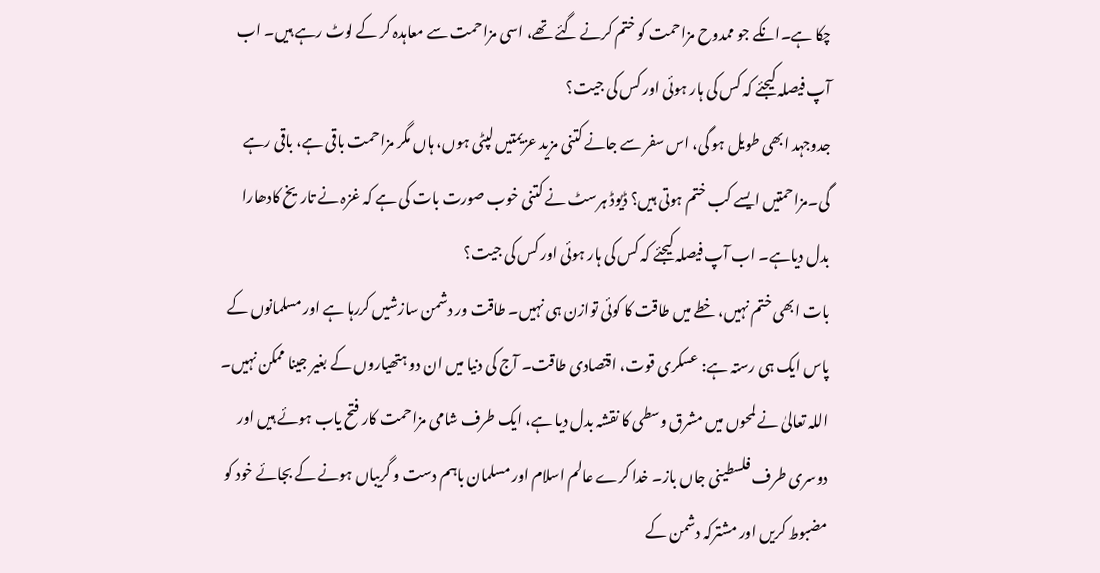چکا ہے۔انکے جو ممدوح مزاحمت کو ختم کرنے گئے تھے، اسی مزاحمت سے معاہدہ کر کے لوٹ رہے ہیں۔ اب آپ فیصلہ کیجئے کہ کس کی ہار ہوئی اور کس کی جیت؟
جدوجہد ابھی طویل ہو گی، اس سفر سے جانے کتنی مزید عزیمتیں لپٹی ہوں، ہاں مگر مزاحمت باقی ہے، باقی رہے گی۔مزاحمتیں ایسے کب ختم ہوتی ہیں؟ ڈیوڈ ہرسٹ نے کتنی خوب صورت بات کی ہے کہ غزہ نے تاریخ کادھارا بدل دیاہے۔ اب آپ فیصلہ کیجئے کہ کس کی ہار ہوئی اور کس کی جیت؟
بات ابھی ختم نہیں، خطے میں طاقت کا کوئی توازن ہی نہیں۔ طاقت ور دشمن سازشیں کررہا ہے اور مسلمانوں کے پاس ایک ہی رستہ ہے: عسکری قوت، اقتصادی طاقت۔ آج کی دنیا میں ان دو ہتھیاروں کے بغیر جینا ممکن نہیں۔ اللہ تعالیٰ نے لمحوں میں مشرق وسطی کا نقشہ بدل دیا ہے، ایک طرف شامی مزاحمت کار فتح یاب ہوئے ہیں اور دوسری طرف فلسطینی جاں باز۔ خدا کرے عالم اسلام اور مسلمان باہم دست و گریباں ہونے کے بجائے خود کو مضبوط کریں اور مشترکہ دشمن کے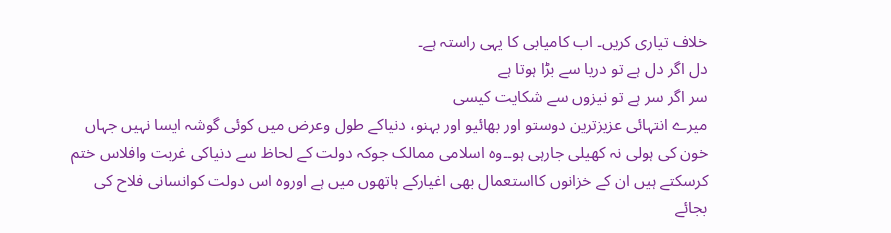خلاف تیاری کریں۔ اب کامیابی کا یہی راستہ ہے۔
دل اگر دل ہے تو دریا سے بڑا ہوتا ہے
سر اگر سر ہے تو نیزوں سے شکایت کیسی
میرے انتہائی عزیزترین دوستو اور بھائیو اور بہنو، دنیاکے طول وعرض میں کوئی گوشہ ایسا نہیں جہاں خون کی ہولی نہ کھیلی جارہی ہو۔۔وہ اسلامی ممالک جوکہ دولت کے لحاظ سے دنیاکی غربت وافلاس ختم کرسکتے ہیں ان کے خزانوں کااستعمال بھی اغیارکے ہاتھوں میں ہے اوروہ اس دولت کوانسانی فلاح کی بجائے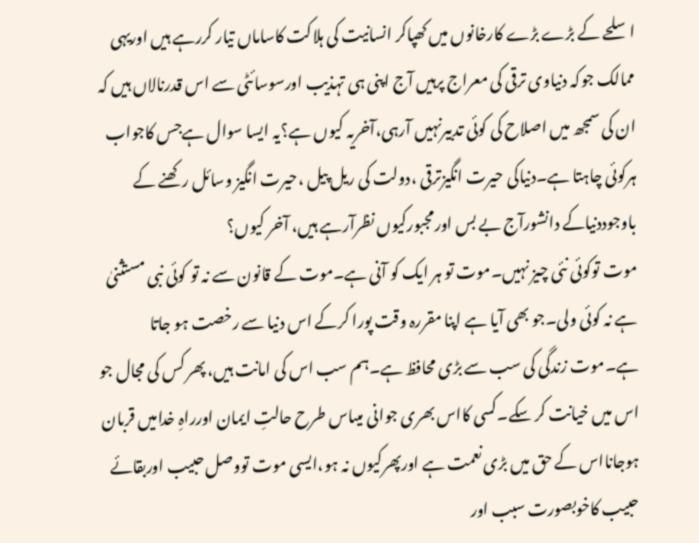اسلحے کے بڑے بڑے کارخانوں میں کھپاکر انسانیت کی ہلاکت کاساماں تیار کررہے ہیں اوریہی ممالک جوکہ دنیاوی ترقی کی معراج پرہیں آج اپنی ہی تہذیب اورسوسائٹی سے اس قدرنالاں ہیں کہ ان کی سمجھ میں اصلاح کی کوئی تدبیرنہیں آرہی،آخریہ کیوں ہے؟یہ ایسا سوال ہےجس کاجواب ہرکوئی چاہتا ہے۔دنیاکی حیرت انگیزترقی ،دولت کی ریل پیل ،حیرت انگیز وسائل رکھنے کے باوجوددنیاکے دانشورآج بے بس اورمجبورکیوں نظرآرہے ہیں، آخر کیوں؟
موت توکوئی نئی چیز نہیں۔موت تو ہر ایک کو آنی ہے۔موت کے قانون سے نہ تو کوئی نبی مستثنیٰ ہے نہ کوئی ولی۔جو بھی آیا ہے اپنا مقررہ وقت پورا کرکے اس دنیا سے رخصت ہو جاتا ہے۔موت زندگی کی سب سے بڑی محافظ ہے۔ہم سب اس کی امانت ہیں، پھر کس کی مجال جو اس میں خیانت کر سکے۔کسی کااس بھری جوانی میںاس طرح حالتِ ایمان اورراہِ خدامیں قربان ہوجانااس کے حق میں بڑی نعمت ہے اورپھرکیوں نہ ہو،ایسی موت تووصل حبیب اوربقائے حبیب کاخوبصورت سبب اور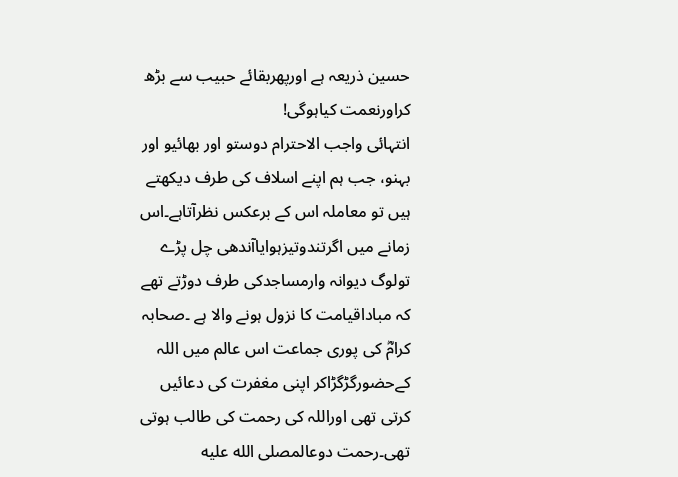حسین ذریعہ ہے اورپھربقائے حبیب سے بڑھ کراورنعمت کیاہوگی!
انتہائی واجب الاحترام دوستو اور بھائیو اور بہنو، جب ہم اپنے اسلاف کی طرف دیکھتے ہیں تو معاملہ اس کے برعکس نظرآتاہے۔اس زمانے میں اگرتندوتیزہوایاآندھی چل پڑے تولوگ دیوانہ وارمساجدکی طرف دوڑتے تھے کہ مباداقیامت کا نزول ہونے والا ہے ۔صحابہ کرامؓ کی پوری جماعت اس عالم میں اللہ کےحضورگڑگڑاکر اپنی مغفرت کی دعائیں کرتی تھی اوراللہ کی رحمت کی طالب ہوتی تھی۔رحمت دوعالمصلى الله عليه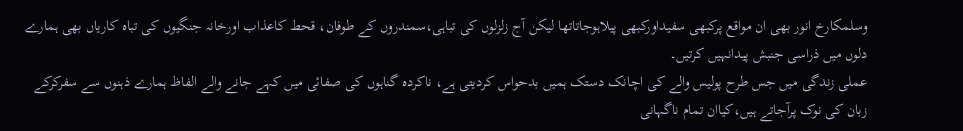وسلمکارخ انور بھی ان مواقع پرکبھی سفیداورکبھی پیلاہوجاتاتھا لیکن آج زلزلوں کی تباہی،سمندروں کے طوفان، قحط کاعذاب اورخانہ جنگیوں کی تباہ کاریاں بھی ہمارے دلوں میں ذراسی جنبش پیدانہیں کرتیں۔
عملی زندگی میں جس طرح پولیس والے کی اچانک دستک ہمیں بدحواس کردیتی ہے، ناکردہ گناہوں کی صفائی میں کہے جانے والے الفاظ ہمارے ذہنوں سے سفرکرکے زبان کی نوک پرآجاتے ہیں،کیاان تمام ناگہانی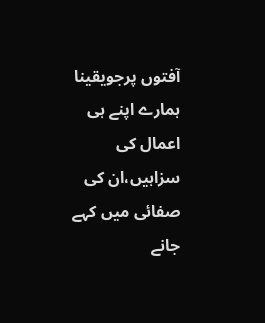آفتوں پرجویقینا ہمارے اپنے ہی اعمال کی سزاہیں،ان کی صفائی میں کہے جانے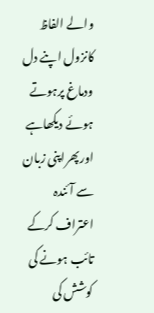والے الفاظ کانزول اپنے دل ودماغ پرہوتے ہوئے دیکھاہے اورپھراپنی زبان سے آئندہ اعتراف کرکے تائب ہونے کی کوشش کی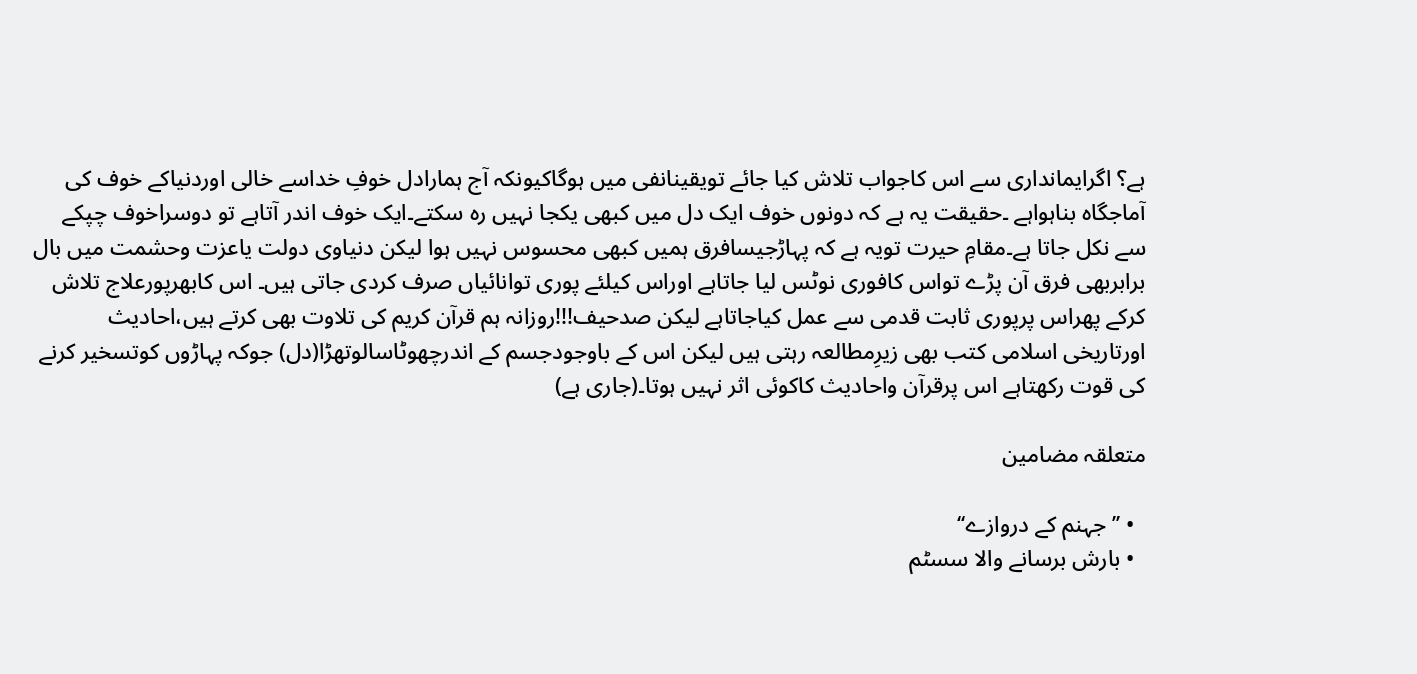ہے؟ اگرایمانداری سے اس کاجواب تلاش کیا جائے تویقینانفی میں ہوگاکیونکہ آج ہمارادل خوفِ خداسے خالی اوردنیاکے خوف کی آماجگاہ بناہواہے ۔حقیقت یہ ہے کہ دونوں خوف ایک دل میں کبھی یکجا نہیں رہ سکتے۔ایک خوف اندر آتاہے تو دوسراخوف چپکے سے نکل جاتا ہے۔مقامِ حیرت تویہ ہے کہ پہاڑجیسافرق ہمیں کبھی محسوس نہیں ہوا لیکن دنیاوی دولت یاعزت وحشمت میں بال برابربھی فرق آن پڑے تواس کافوری نوٹس لیا جاتاہے اوراس کیلئے پوری توانائیاں صرف کردی جاتی ہیں۔ اس کابھرپورعلاج تلاش کرکے پھراس پرپوری ثابت قدمی سے عمل کیاجاتاہے لیکن صدحیف!!!روزانہ ہم قرآن کریم کی تلاوت بھی کرتے ہیں،احادیث اورتاریخی اسلامی کتب بھی زیرِمطالعہ رہتی ہیں لیکن اس کے باوجودجسم کے اندرچھوٹاسالوتھڑا(دل) جوکہ پہاڑوں کوتسخیر کرنے کی قوت رکھتاہے اس پرقرآن واحادیث کاکوئی اثر نہیں ہوتا۔(جاری ہے)

متعلقہ مضامین

  • ’’جہنم کے دروازے‘‘
  • بارش برسانے والا سسٹم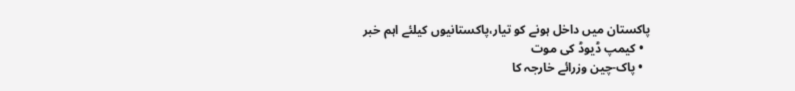پاکستان میں داخل ہونے کو تیار،پاکستانیوں کیلئے اہم خبر
  • کیمپ ڈیوڈ کی موت
  • پاک-چین وزرائے خارجہ کا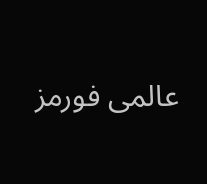عالمی فورمز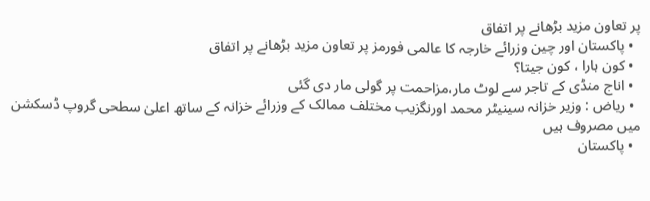پر تعاون مزید بڑھانے پر اتفاق
  • پاکستان اور چین وزرائے خارجہ کا عالمی فورمز پر تعاون مزید بڑھانے پر اتفاق
  • کون ہارا ، کون جیتا؟
  • اناج منڈی کے تاجر سے لوٹ مار،مزاحمت پر گولی مار دی گئی
  • ریاض : وزیر خزانہ سینیٹر محمد اورنگزیب مختلف ممالک کے وزرائے خزانہ کے ساتھ اعلیٰ سطحی گروپ ڈسکشن میں مصروف ہیں
  • پاکستان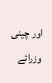اور چینی وزرائے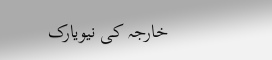خارجہ کی نیویارک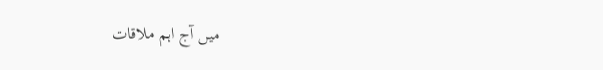میں آج اہم ملاقات